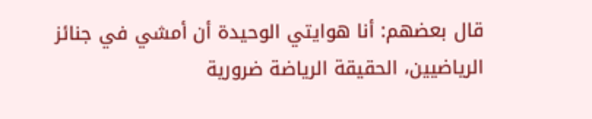قال بعضهم: أنا هوايتي الوحيدة أن أمشي في جنائز الرياضيين، الحقيقة الرياضة ضرورية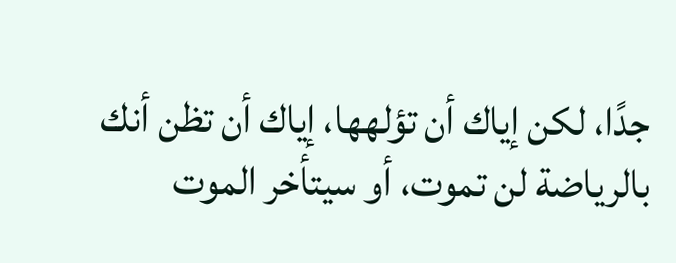جدًا، لكن إياك أن تؤلهها، إياك أن تظن أنك بالرياضة لن تموت، أو سيتأخر الموت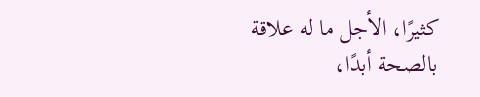كثيرًا، الأجل ما له علاقة بالصحة أبدًا،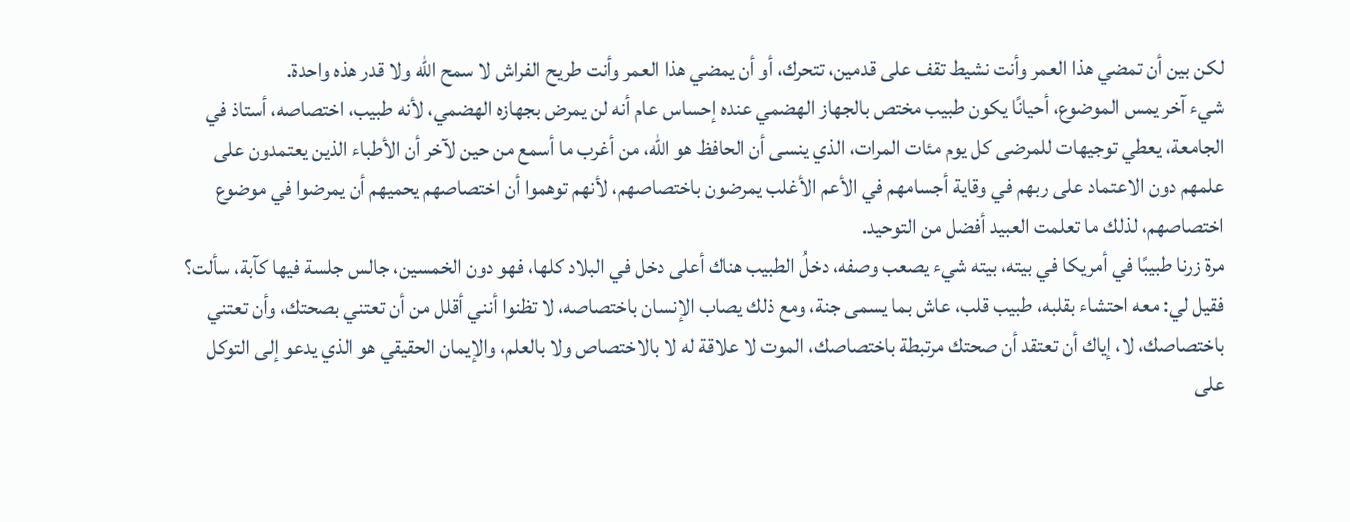لكن بين أن تمضي هذا العمر وأنت نشيط تقف على قدمين، تتحرك، أو أن يمضي هذا العمر وأنت طريح الفراش لا سمح الله ولا قدر هذه واحدة.
شيء آخر يمس الموضوع، أحيانًا يكون طبيب مختص بالجهاز الهضمي عنده إحساس عام أنه لن يمرض بجهازه الهضمي، لأنه طبيب، اختصاصه، أستاذ في الجامعة، يعطي توجيهات للمرضى كل يوم مئات المرات، الذي ينسى أن الحافظ هو الله، من أغرب ما أسمع من حين لآخر أن الأطباء الذين يعتمدون على علمهم دون الاعتماد على ربهم في وقاية أجسامهم في الأعم الأغلب يمرضون باختصاصهم، لأنهم توهموا أن اختصاصهم يحميهم أن يمرضوا في موضوع اختصاصهم، لذلك ما تعلمت العبيد أفضل من التوحيد.
مرة زرنا طبيبًا في أمريكا في بيته، بيته شيء يصعب وصفه، دخلُ الطبيب هناك أعلى دخل في البلاد كلها، فهو دون الخمسين، جالس جلسة فيها كآبة، سألت؟ فقيل لي: معه احتشاء بقلبه، طبيب قلب، عاش بما يسمى جنة، ومع ذلك يصاب الإنسان باختصاصه، لا تظنوا أنني أقلل من أن تعتني بصحتك، وأن تعتني باختصاصك، لا، إياك أن تعتقد أن صحتك مرتبطة باختصاصك، الموت لا علاقة له لا بالاختصاص ولا بالعلم، والإيمان الحقيقي هو الذي يدعو إلى التوكل على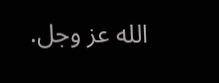الله عز وجل.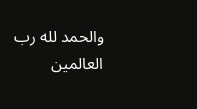والحمد لله رب العالمين